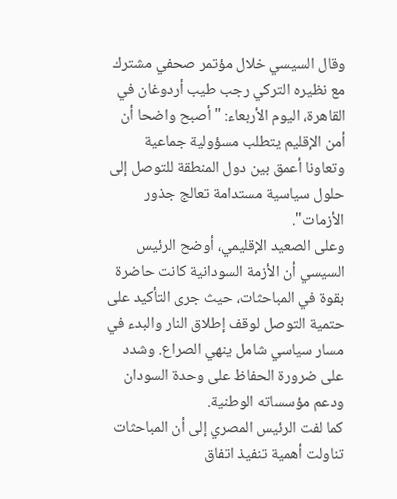وقال السيسي خلال مؤتمر صحفي مشترك مع نظيره التركي رجب طيب أردوغان في القاهرة، اليوم الأربعاء: "أصبح واضحا أن أمن الإقليم يتطلب مسؤولية جماعية وتعاونا أعمق بين دول المنطقة للتوصل إلى حلول سياسية مستدامة تعالج جذور الأزمات".
وعلى الصعيد الإقليمي، أوضح الرئيس السيسي أن الأزمة السودانية كانت حاضرة بقوة في المباحثات، حيث جرى التأكيد على حتمية التوصل لوقف إطلاق النار والبدء في مسار سياسي شامل ينهي الصراع. وشدد على ضرورة الحفاظ على وحدة السودان ودعم مؤسساته الوطنية.
كما لفت الرئيس المصري إلى أن المباحثات تناولت أهمية تنفيذ اتفاق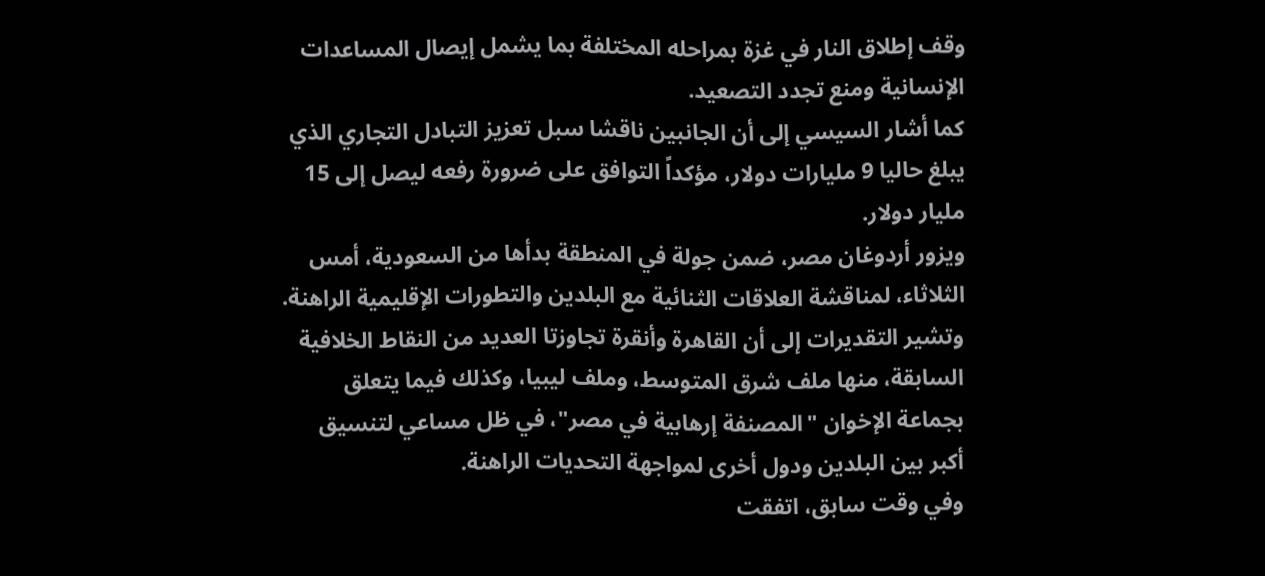وقف إطلاق النار في غزة بمراحله المختلفة بما يشمل إيصال المساعدات الإنسانية ومنع تجدد التصعيد.
كما أشار السيسي إلى أن الجانبين ناقشا سبل تعزيز التبادل التجاري الذي يبلغ حاليا 9 مليارات دولار، مؤكداً التوافق على ضرورة رفعه ليصل إلى 15 مليار دولار.
ويزور أردوغان مصر، ضمن جولة في المنطقة بدأها من السعودية، أمس الثلاثاء، لمناقشة العلاقات الثنائية مع البلدين والتطورات الإقليمية الراهنة.
وتشير التقديرات إلى أن القاهرة وأنقرة تجاوزتا العديد من النقاط الخلافية السابقة، منها ملف شرق المتوسط، وملف ليبيا، وكذلك فيما يتعلق بجماعة الإخوان "المصنفة إرهابية في مصر"، في ظل مساعي لتنسيق أكبر بين البلدين ودول أخرى لمواجهة التحديات الراهنة.
وفي وقت سابق، اتفقت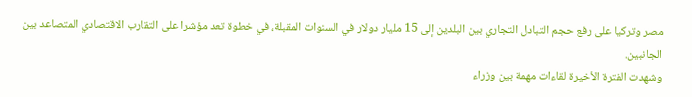مصر وتركيا على رفع حجم التبادل التجاري بين البلدين إلى 15 مليار دولار في السنوات المقبلة، في خطوة تعد مؤشرا على التقارب الاقتصادي المتصاعد بين الجانبين.
وشهدت الفترة الأخيرة لقاءات مهمة بين وزراء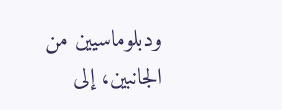ودبلوماسيين من الجانبين، إلى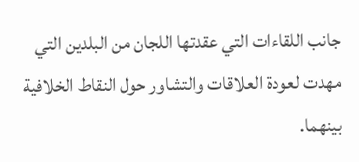جانب اللقاءات التي عقدتها اللجان من البلدين التي مهدت لعودة العلاقات والتشاور حول النقاط الخلافية بينهما.